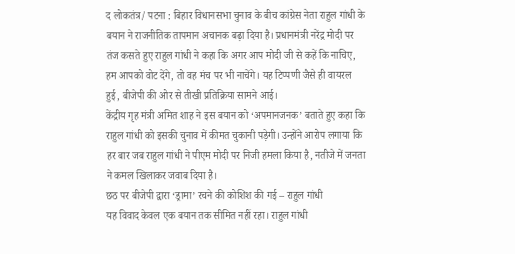द लोकतंत्र/ पटना : बिहार विधानसभा चुनाव के बीच कांग्रेस नेता राहुल गांधी के बयान ने राजनीतिक तापमान अचानक बढ़ा दिया है। प्रधानमंत्री नरेंद्र मोदी पर तंज कसते हुए राहुल गांधी ने कहा कि अगर आप मोदी जी से कहें कि नाचिए, हम आपको वोट देंगे, तो वह मंच पर भी नाचेंगे। यह टिप्पणी जैसे ही वायरल हुई, बीजेपी की ओर से तीखी प्रतिक्रिया सामने आई।
केंद्रीय गृह मंत्री अमित शाह ने इस बयान को ‘अपमानजनक’ बताते हुए कहा कि राहुल गांधी को इसकी चुनाव में कीमत चुकानी पड़ेगी। उन्होंने आरोप लगाया कि हर बार जब राहुल गांधी ने पीएम मोदी पर निजी हमला किया है, नतीजे में जनता ने कमल खिलाकर जवाब दिया है।
छठ पर बीजेपी द्वारा ‘ड्रामा’ रचने की कोशिश की गई – राहुल गांधी
यह विवाद केवल एक बयान तक सीमित नहीं रहा। राहुल गांधी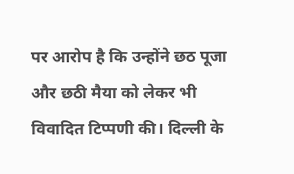पर आरोप है कि उन्होंने छठ पूजा और छठी मैया को लेकर भी विवादित टिप्पणी की। दिल्ली के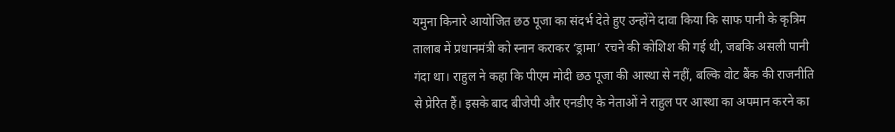यमुना किनारे आयोजित छठ पूजा का संदर्भ देते हुए उन्होंने दावा किया कि साफ पानी के कृत्रिम तालाब में प्रधानमंत्री को स्नान कराकर ‘ड्रामा’ रचने की कोशिश की गई थी, जबकि असली पानी गंदा था। राहुल ने कहा कि पीएम मोदी छठ पूजा की आस्था से नहीं, बल्कि वोट बैंक की राजनीति से प्रेरित हैं। इसके बाद बीजेपी और एनडीए के नेताओं ने राहुल पर आस्था का अपमान करने का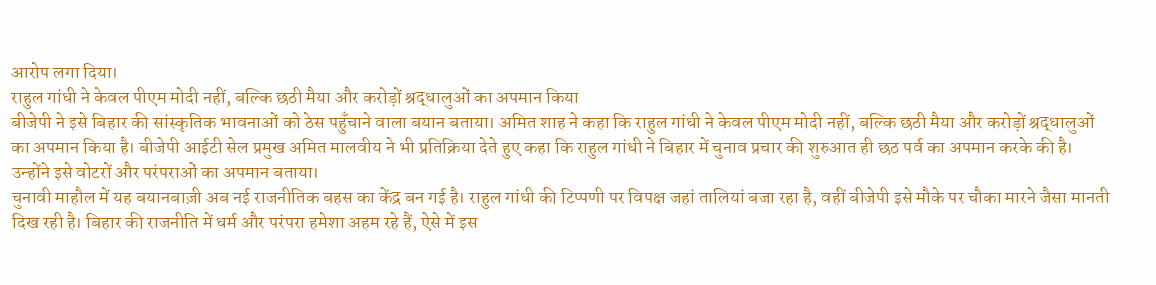आरोप लगा दिया।
राहुल गांधी ने केवल पीएम मोदी नहीं, बल्कि छठी मैया और करोड़ों श्रद्धालुओं का अपमान किया
बीजेपी ने इसे बिहार की सांस्कृतिक भावनाओं को ठेस पहुँचाने वाला बयान बताया। अमित शाह ने कहा कि राहुल गांधी ने केवल पीएम मोदी नहीं, बल्कि छठी मैया और करोड़ों श्रद्धालुओं का अपमान किया है। बीजेपी आईटी सेल प्रमुख अमित मालवीय ने भी प्रतिक्रिया देते हुए कहा कि राहुल गांधी ने बिहार में चुनाव प्रचार की शुरुआत ही छठ पर्व का अपमान करके की है। उन्होंने इसे वोटरों और परंपराओं का अपमान बताया।
चुनावी माहौल में यह बयानबाज़ी अब नई राजनीतिक बहस का केंद्र बन गई है। राहुल गांधी की टिप्पणी पर विपक्ष जहां तालियां बजा रहा है, वहीं बीजेपी इसे मौके पर चौका मारने जैसा मानती दिख रही है। बिहार की राजनीति में धर्म और परंपरा हमेशा अहम रहे हैं, ऐसे में इस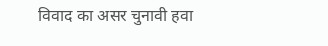विवाद का असर चुनावी हवा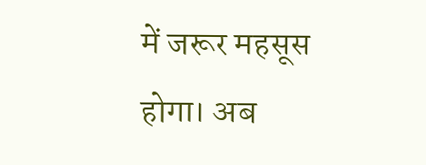में जरूर महसूस होगा। अब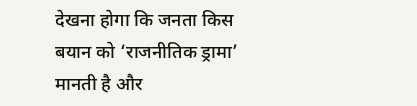देखना होगा कि जनता किस बयान को ‘राजनीतिक ड्रामा’ मानती है और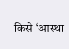किसे ‘आस्था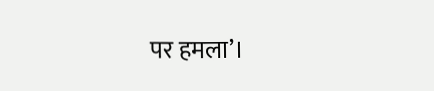पर हमला’।